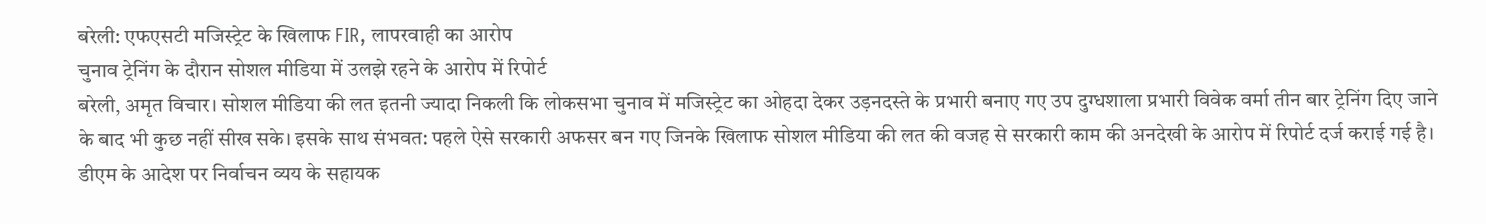बरेली: एफएसटी मजिस्ट्रेट के खिलाफ FIR, लापरवाही का आरोप
चुनाव ट्रेनिंग के दौरान सोशल मीडिया में उलझे रहने के आरोप में रिपोर्ट
बरेली, अमृत विचार। सोशल मीडिया की लत इतनी ज्यादा निकली कि लोकसभा चुनाव में मजिस्ट्रेट का ओहदा देकर उड़नदस्ते के प्रभारी बनाए गए उप दुग्धशाला प्रभारी विवेक वर्मा तीन बार ट्रेनिंग दिए जाने के बाद भी कुछ नहीं सीख सके। इसके साथ संभवत: पहले ऐसे सरकारी अफसर बन गए जिनके खिलाफ सोशल मीडिया की लत की वजह से सरकारी काम की अनदेखी के आरोप में रिपोर्ट दर्ज कराई गई है।
डीएम के आदेश पर निर्वाचन व्यय के सहायक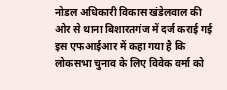नोडल अधिकारी विकास खंडेलवाल की ओर से थाना बिशारतगंज में दर्ज कराई गई इस एफआईआर में कहा गया है कि लोकसभा चुनाव के लिए विवेक वर्मा को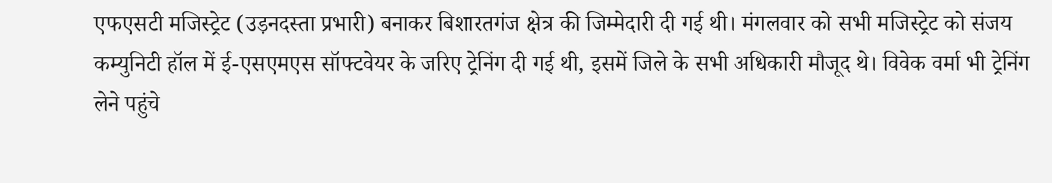एफएसटी मजिस्ट्रेट (उड़नदस्ता प्रभारी) बनाकर बिशारतगंज क्षेत्र की जिम्मेदारी दी गई थी। मंगलवार को सभी मजिस्ट्रेट को संजय कम्युनिटी हॉल में ई-एसएमएस सॉफ्टवेयर के जरिए ट्रेनिंग दी गई थी, इसमें जिले के सभी अधिकारी मौजूद थे। विवेक वर्मा भी ट्रेनिंग लेने पहुंचे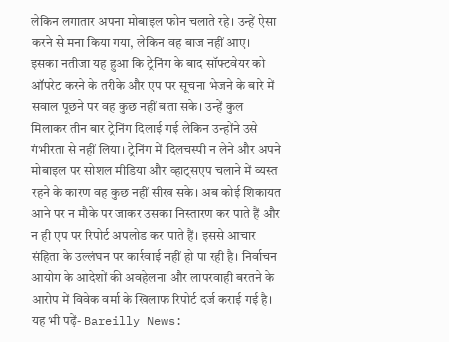लेकिन लगातार अपना मोबाइल फोन चलाते रहे। उन्हें ऐसा करने से मना किया गया, लेकिन वह बाज नहीं आए।
इसका नतीजा यह हुआ कि ट्रेनिंग के बाद सॉफ्टवेयर को ऑपरेट करने के तरीके और एप पर सूचना भेजने के बारे में सवाल पूछने पर वह कुछ नहीं बता सके। उन्हें कुल मिलाकर तीन बार ट्रेनिंग दिलाई गई लेकिन उन्होंने उसे गंभीरता से नहीं लिया। ट्रेनिंग में दिलचस्पी न लेने और अपने मोबाइल पर सोशल मीडिया और व्हाट्सएप चलाने में व्यस्त रहने के कारण वह कुछ नहीं सीख सके। अब कोई शिकायत आने पर न मौके पर जाकर उसका निस्तारण कर पाते हैं और न ही एप पर रिपोर्ट अपलोड कर पाते हैं। इससे आचार संहिता के उल्लंघन पर कार्रवाई नहीं हो पा रही है। निर्वाचन आयोग के आदेशों की अवहेलना और लापरवाही बरतने के आरोप में विवेक वर्मा के खिलाफ रिपोर्ट दर्ज कराई गई है।
यह भी पढ़ें- Bareilly News: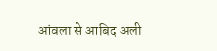आंवला से आबिद अली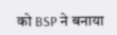को BSP ने बनाया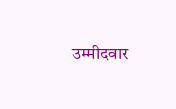उम्मीदवार